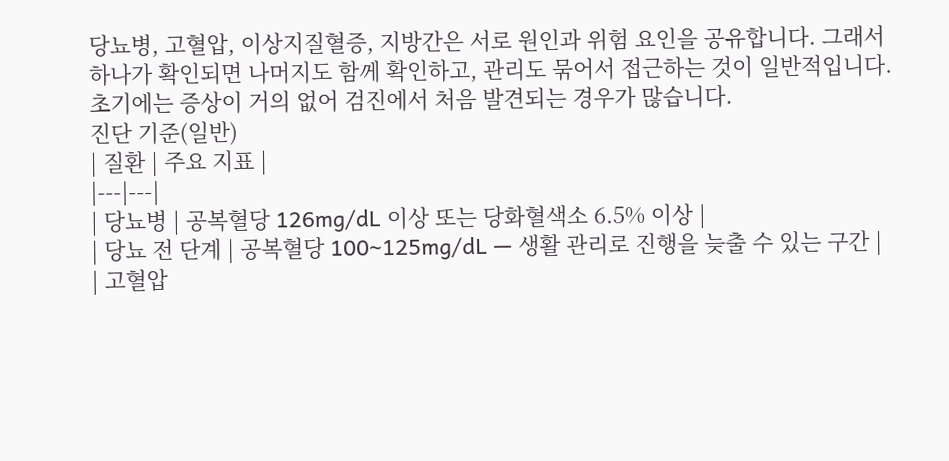당뇨병, 고혈압, 이상지질혈증, 지방간은 서로 원인과 위험 요인을 공유합니다. 그래서 하나가 확인되면 나머지도 함께 확인하고, 관리도 묶어서 접근하는 것이 일반적입니다. 초기에는 증상이 거의 없어 검진에서 처음 발견되는 경우가 많습니다.
진단 기준(일반)
| 질환 | 주요 지표 |
|---|---|
| 당뇨병 | 공복혈당 126mg/dL 이상 또는 당화혈색소 6.5% 이상 |
| 당뇨 전 단계 | 공복혈당 100~125mg/dL — 생활 관리로 진행을 늦출 수 있는 구간 |
| 고혈압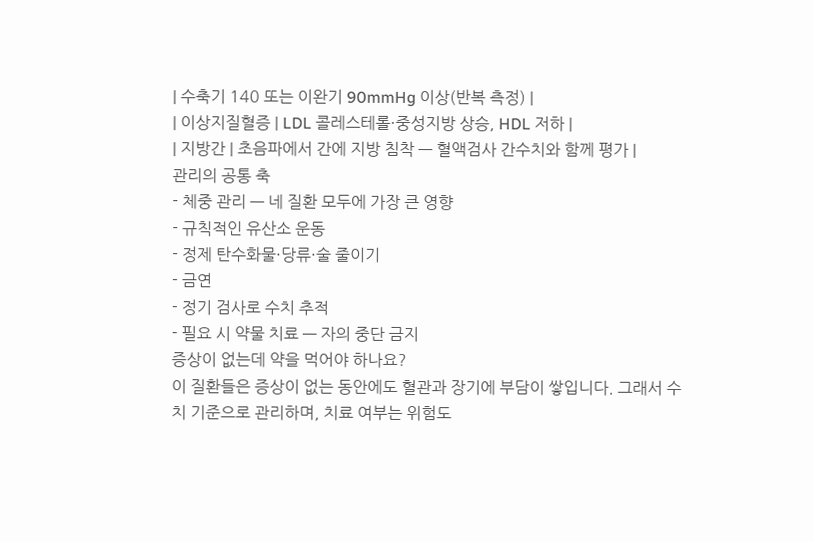| 수축기 140 또는 이완기 90mmHg 이상(반복 측정) |
| 이상지질혈증 | LDL 콜레스테롤·중성지방 상승, HDL 저하 |
| 지방간 | 초음파에서 간에 지방 침착 — 혈액검사 간수치와 함께 평가 |
관리의 공통 축
- 체중 관리 — 네 질환 모두에 가장 큰 영향
- 규칙적인 유산소 운동
- 정제 탄수화물·당류·술 줄이기
- 금연
- 정기 검사로 수치 추적
- 필요 시 약물 치료 — 자의 중단 금지
증상이 없는데 약을 먹어야 하나요?
이 질환들은 증상이 없는 동안에도 혈관과 장기에 부담이 쌓입니다. 그래서 수치 기준으로 관리하며, 치료 여부는 위험도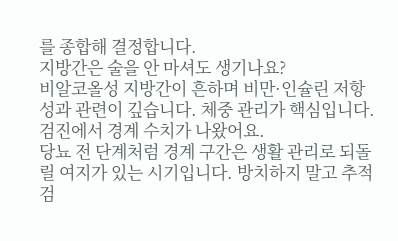를 종합해 결정합니다.
지방간은 술을 안 마셔도 생기나요?
비알코올성 지방간이 흔하며 비만·인슐린 저항성과 관련이 깊습니다. 체중 관리가 핵심입니다.
검진에서 경계 수치가 나왔어요.
당뇨 전 단계처럼 경계 구간은 생활 관리로 되돌릴 여지가 있는 시기입니다. 방치하지 말고 추적 검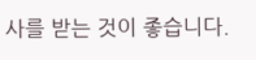사를 받는 것이 좋습니다.